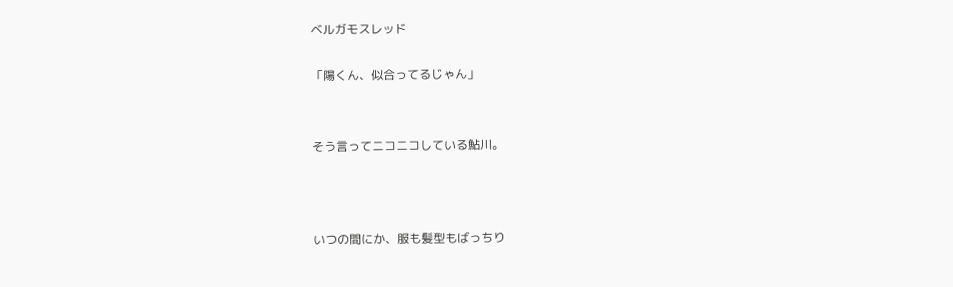ベルガモスレッド

「陽くん、似合ってるじゃん」


そう言ってニコニコしている鮎川。



いつの間にか、服も髪型もばっちり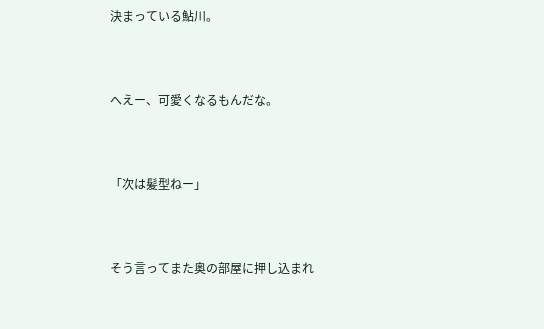決まっている鮎川。



へえー、可愛くなるもんだな。



「次は髪型ねー」



そう言ってまた奥の部屋に押し込まれ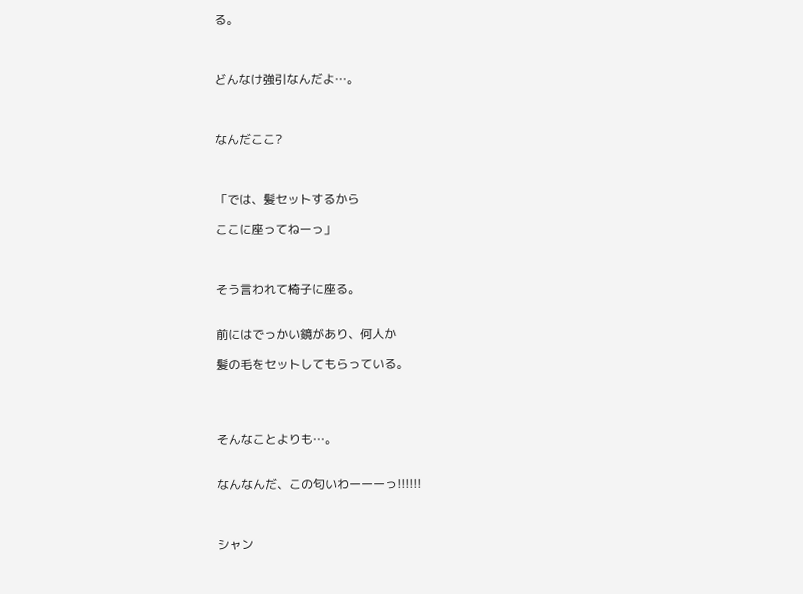る。



どんなけ強引なんだよ…。



なんだここ?



「では、髪セットするから

ここに座ってねーっ」



そう言われて椅子に座る。


前にはでっかい鏡があり、何人か

髪の毛をセットしてもらっている。




そんなことよりも…。


なんなんだ、この匂いわーーーっ!!!!!!



シャン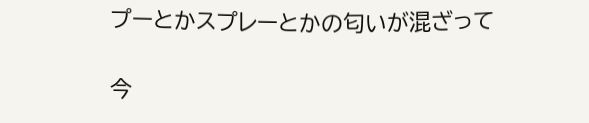プーとかスプレーとかの匂いが混ざって

今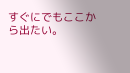すぐにでもここから出たい。